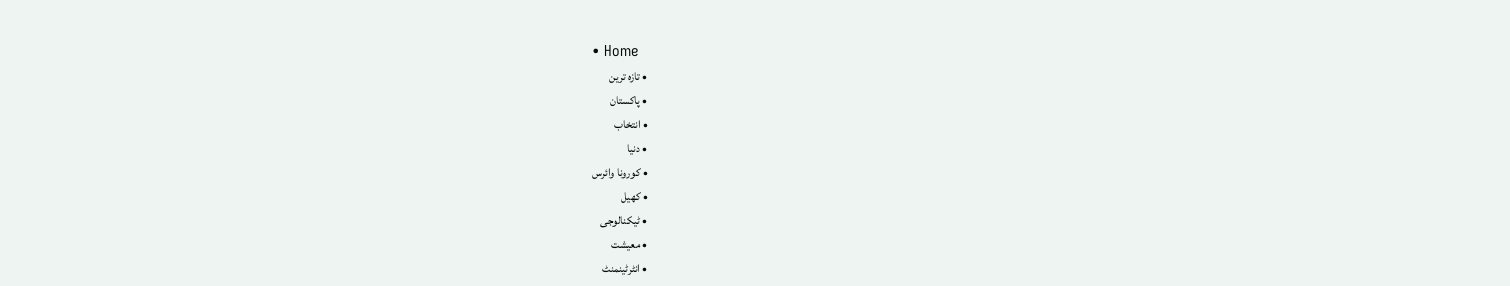• Home
  • تازہ ترین
  • پاکستان
  • انتخاب
  • دنیا
  • کورونا وائرس
  • کھیل
  • ٹیکنالوجی
  • معیشت
  • انٹرٹینمنٹ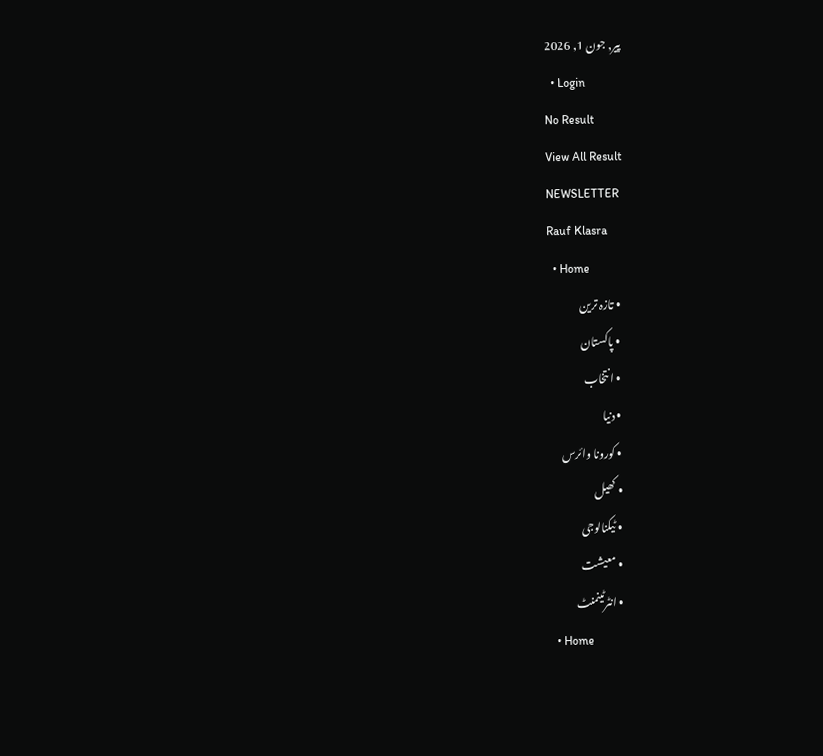پیر, جون 1, 2026
  • Login
No Result
View All Result
NEWSLETTER
Rauf Klasra
  • Home
  • تازہ ترین
  • پاکستان
  • انتخاب
  • دنیا
  • کورونا وائرس
  • کھیل
  • ٹیکنالوجی
  • معیشت
  • انٹرٹینمنٹ
  • Home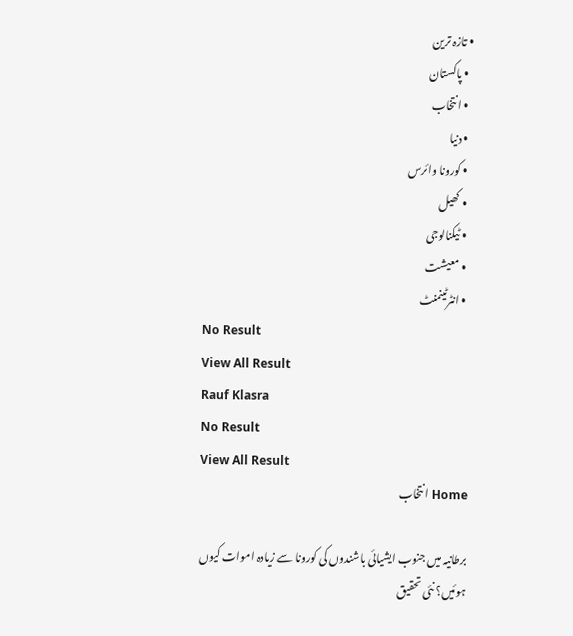• تازہ ترین
  • پاکستان
  • انتخاب
  • دنیا
  • کورونا وائرس
  • کھیل
  • ٹیکنالوجی
  • معیشت
  • انٹرٹینمنٹ
No Result
View All Result
Rauf Klasra
No Result
View All Result
Home انتخاب

برطانیہ میں جنوب ایشیائی باشندوں کی کورونا سے زیادہ اموات کیوں ہوئیں؟ نئی تحقیق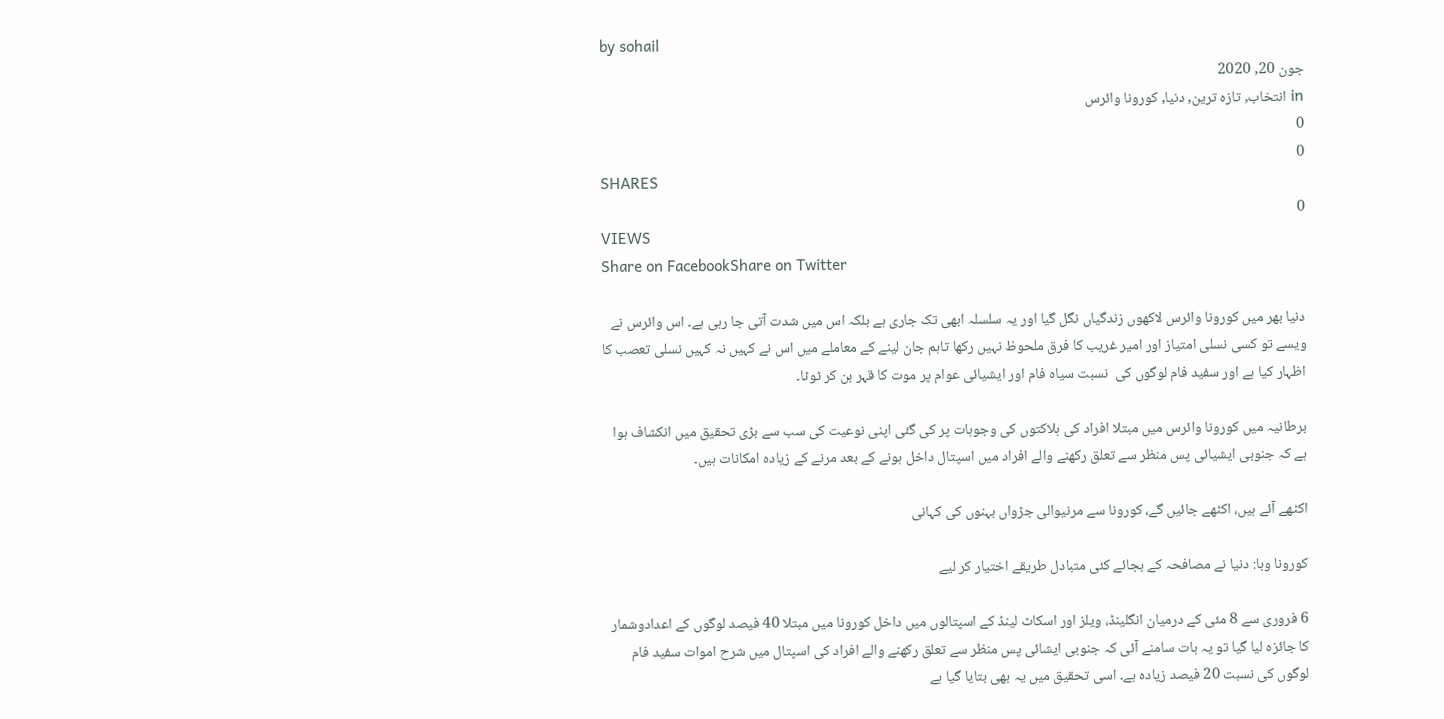by sohail
جون 20, 2020
in انتخاب, تازہ ترین, دنیا, کورونا وائرس
0
0
SHARES
0
VIEWS
Share on FacebookShare on Twitter

دنیا بھر میں کورونا وائرس لاکھوں زندگیاں نگل گیا اور یہ سلسلہ ابھی تک جاری ہے بلکہ اس میں شدت آتی جا رہی ہے۔ اس وائرس نے ویسے تو کسی نسلی امتیاز اور امیر غریب کا فرق ملحوظ نہیں رکھا تاہم جان لینے کے معاملے میں اس نے کہیں نہ کہیں نسلی تعصب کا اظہار کیا ہے اور سفید فام لوگوں کی  نسبت سیاہ فام اور ایشیائی عوام پر موت کا قہر بن کر ٹوٹا۔

برطانیہ میں کورونا وائرس میں مبتلا افراد کی ہلاکتوں کی وجوہات پر کی گئی اپنی نوعیت کی سب سے بڑی تحقیق میں انکشاف ہوا ہے کہ جنوبی ایشیائی پس منظر سے تعلق رکھنے والے افراد میں اسپتال داخل ہونے کے بعد مرنے کے زیادہ امکانات ہیں۔

اکٹھے آئے ہیں، اکٹھے جائیں گے، کورونا سے مرنیوالی جڑواں بہنوں کی کہانی

کورونا وبا: دنیا نے مصافحہ کے بجائے کئی متبادل طریقے اختیار کر لیے

6 فروری سے 8 مئی کے درمیان انگلینڈ، ویلز اور اسکاٹ لینڈ کے اسپتالوں میں داخل کورونا میں مبتلا 40 فیصد لوگوں کے اعدادوشمار کا جائزہ لیا گیا تو یہ بات سامنے آئی کہ جنوبی ایشائی پس منظر سے تعلق رکھنے والے افراد کی اسپتال میں شرح اموات سفید فام لوگوں کی نسبت 20 فیصد زیادہ ہے۔ اسی تحقیق میں یہ بھی بتایا گیا ہے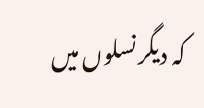کہ دیگر نسلوں میں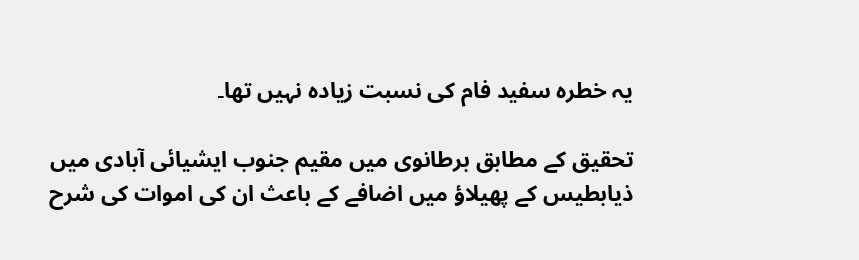یہ خطرہ سفید فام کی نسبت زیادہ نہیں تھا۔

تحقیق کے مطابق برطانوی میں مقیم جنوب ایشیائی آبادی میں ذیابطیس کے پھیلاؤ میں اضافے کے باعث ان کی اموات کی شرح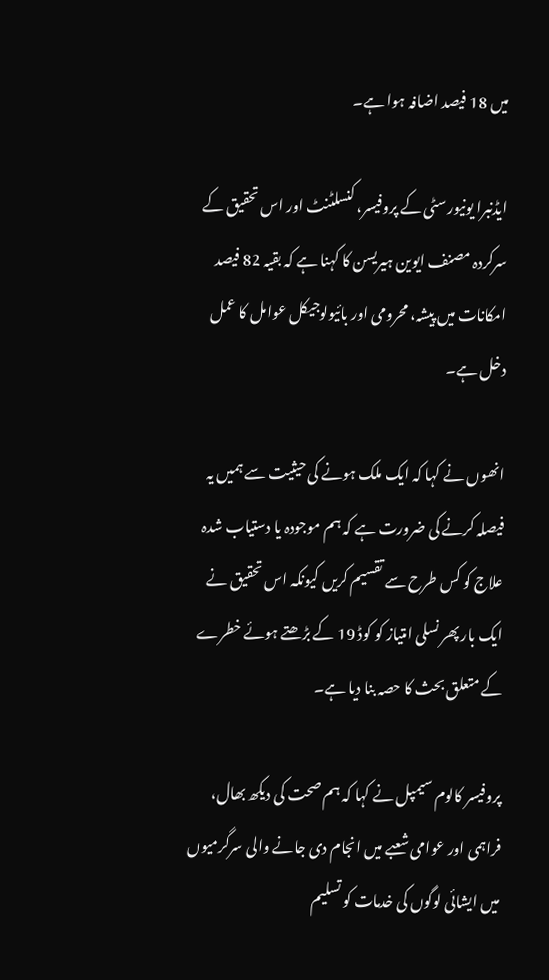میں 18 فیصد اضافہ ہوا ہے۔

ایڈنبرا یونیورسٹی کے پروفیسر، کنسلٹنٹ اور اس تحقیق کے سرکردہ مصنف ایوین ہیریسن کا کہنا ہے کہ بقیہ 82 فیصد امکانات میں پیشہ، محرومی اور بائیولوجیکل عوامل کا عمل دخل ہے۔

انھوں نے کہا کہ ایک ملک ہونے کی حیثیت سے ہمیں یہ فیصلہ کرنے کی ضرورت ہے کہ ہم موجودہ یا دستیاب شدہ علاج کو کس طرح سے تقسیم کریں کیونکہ اس تحقیق نے ایک بار پھر نسلی امتیاز کو کوڈ 19 کے بڑھتے ہوئے خطرے کے متعلق بحث کا حصہ بنا دیا ہے۔

پروفیسر کالوم سیمپل نے کہا کہ ہم صحت کی دیکھ بھال، فراہمی اور عوامی شعبے میں انجام دی جانے والی سرگرمیوں میں ایشائی لوگوں کی خدمات کو تسلیم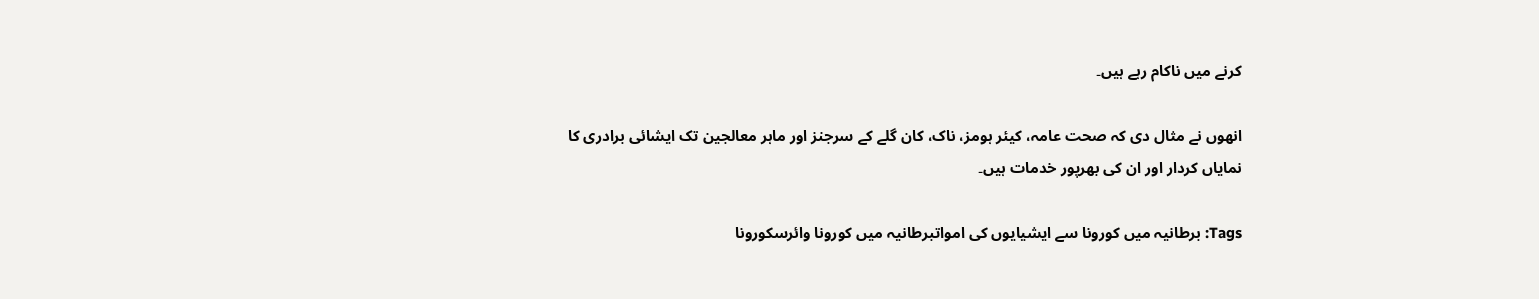کرنے میں ناکام رہے ہیں۔

انھوں نے مثال دی کہ صحت عامہ، کیئر ہومز، ناک، کان گلے کے سرجنز اور ماہر معالجین تک ایشائی برادری کا نمایاں کردار اور ان کی بھرپور خدمات ہیں۔

Tags: برطانیہ میں کورونا سے ایشیایوں کی امواتبرطانیہ میں‌ کورونا وائرسکورونا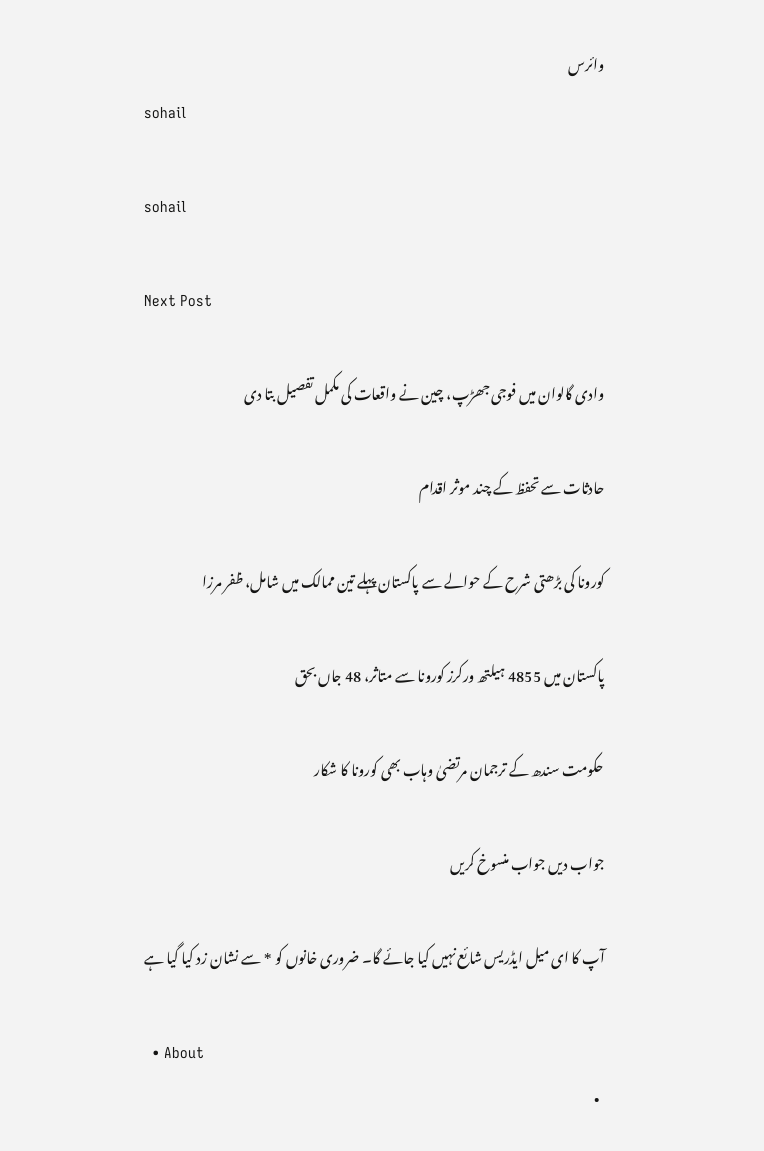وائرس
sohail

sohail

Next Post

وادی گالوان میں فوجی جھڑپ، چین نے واقعات کی مکمل تفصیل بتا دی

حادثات سے تحفظ کے چند موثر اقدام

کورونا کی بڑھتی شرح کے حوالے سے پاکستان پہلے تین ممالک میں شامل، ظفر مرزا

پاکستان میں 4855 ہیلتھ ورکرز کورونا سے متاثر، 48 جاں بحق

حکومت سندھ کے ترجمان مرتضیٰ وہاب بھی کورونا کا شکار

جواب دیں جواب منسوخ کریں

آپ کا ای میل ایڈریس شائع نہیں کیا جائے گا۔ ضروری خانوں کو * سے نشان زد کیا گیا ہے

  • About
  •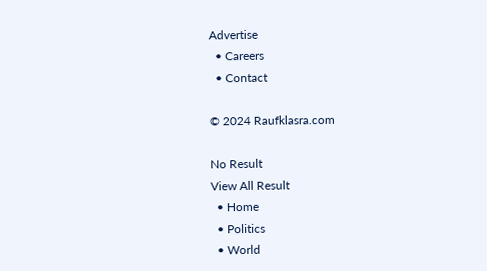Advertise
  • Careers
  • Contact

© 2024 Raufklasra.com

No Result
View All Result
  • Home
  • Politics
  • World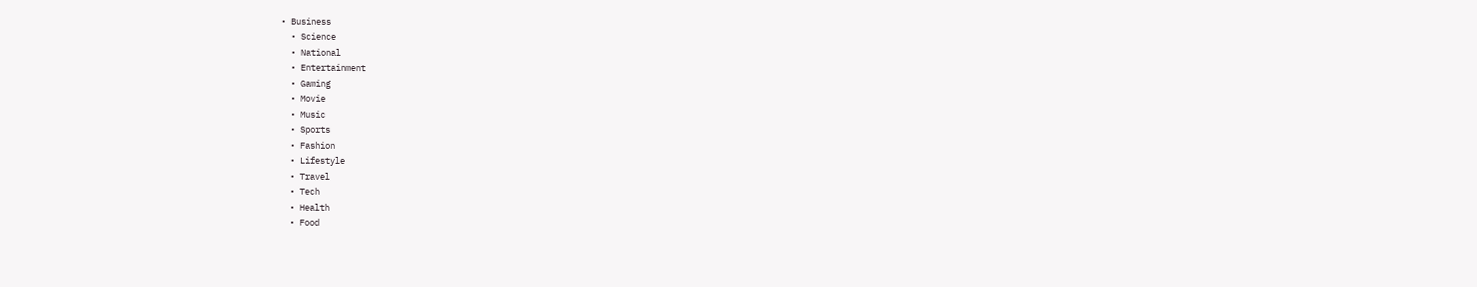• Business
  • Science
  • National
  • Entertainment
  • Gaming
  • Movie
  • Music
  • Sports
  • Fashion
  • Lifestyle
  • Travel
  • Tech
  • Health
  • Food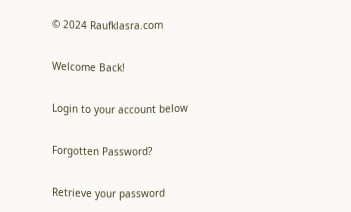© 2024 Raufklasra.com

Welcome Back!

Login to your account below

Forgotten Password?

Retrieve your password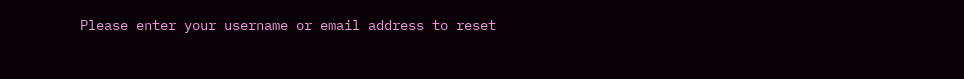Please enter your username or email address to reset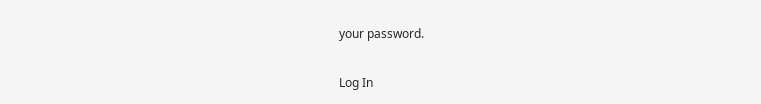your password.

Log In